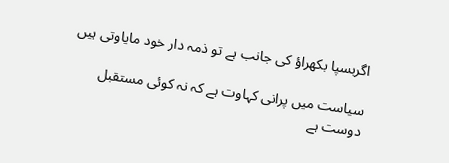اگربسپا بکھراؤ کی جانب ہے تو ذمہ دار خود مایاوتی ہیں

سیاست میں پرانی کہاوت ہے کہ نہ کوئی مستقبل دوست ہے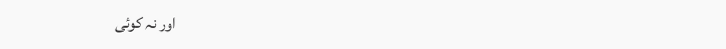اور نہ کوئی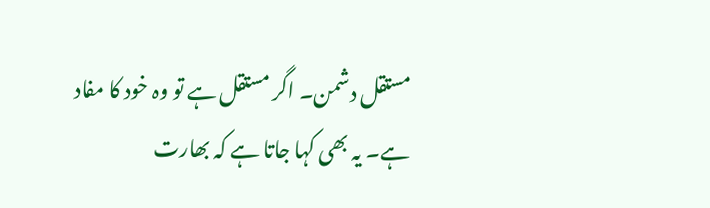مستقل دشمن۔ اگر مستقل ہے تو وہ خود کا مفاد ہے۔ یہ بھی کہا جاتا ہے کہ بھارت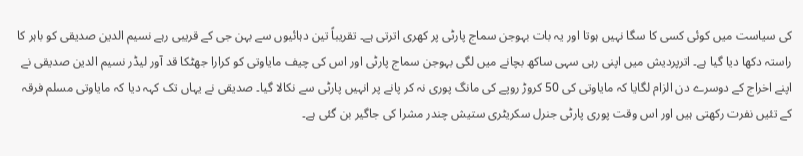کی سیاست میں کوئی کسی کا سگا نہیں ہوتا اور یہ بات بہوجن سماج پارٹی پر کھری اترتی ہے۔ تقریباً تین دہائیوں سے بہن جی کے قریبی رہے نسیم الدین صدیقی کو باہر کا راستہ دکھا دیا گیا ہے۔ اترپردیش میں اپنی رہی سہی ساکھ بچانے میں لگی بہوجن سماج پارٹی اور اس کی چیف مایاوتی کو کرارا جھٹکا قد آور لیڈر نسیم الدین صدیقی نے اپنے اخراج کے دوسرے دن الزام لگایا کہ مایاوتی کی 50 کروڑ روپے کی مانگ پوری نہ کر پانے پر انہیں پارٹی سے نکالا گیا۔ صدیقی نے یہاں تک کہہ دیا کہ مایاوتی مسلم فرقہ کے تئیں نفرت رکھتی ہیں اور اس وقت پوری پارٹی جنرل سکریٹری ستیش چندر مشرا کی جاگیر بن گئی ہے۔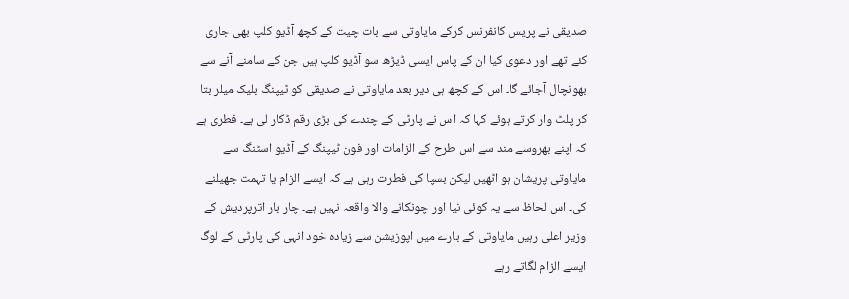صدیقی نے پریس کانفرنس کرکے مایاوتی سے بات چیت کے کچھ آڈیو کلپ بھی جاری کئے تھے اور دعوی کیا ان کے پاس ایسی ڈیڑھ سو آڈیو کلپ ہیں جن کے سامنے آنے سے بھونچال آجائے گا۔ اس کے کچھ ہی دیر بعد مایاوتی نے صدیقی کو ٹیپنگ بلیک میلر بتا کر پلٹ وار کرتے ہوئے کہا کہ اس نے پارٹی کے چندے کی بڑی رقم ڈکار لی ہے۔ فطری ہے کہ اپنے بھروسے مند سے اس طرح کے الزامات اور فون ٹیپنگ کے آڈیو اسٹنگ سے مایاوتی پریشان ہو اٹھیں لیکن بسپا کی فطرت رہی ہے کہ ایسے الزام یا تہمت جھیلنے کی۔ اس لحاظ سے یہ کوئی نیا اور چونکانے والا واقعہ نہیں ہے۔ چار بار اترپردیش کے وزیر اعلی رہیں مایاوتی کے بارے میں اپوزیشن سے زیادہ خود انہی کی پارٹی کے لوگ ایسے الزام لگاتے رہے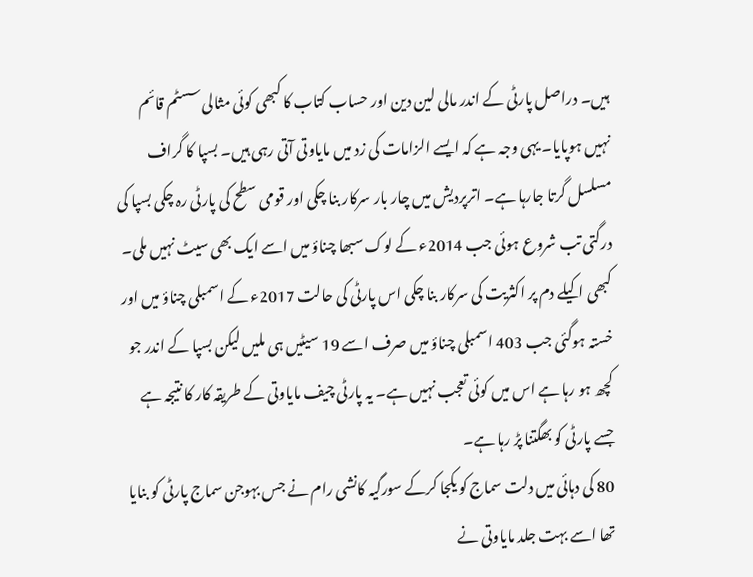ہیں۔ دراصل پارٹی کے اندر مالی لین دین اور حساب کتاب کا کبھی کوئی مثالی سسٹم قائم نہیں ہوپایا۔ یہی وجہ ہے کہ ایسے الزامات کی زد میں مایاوتی آتی رہی ہیں۔ بسپا کا گراف مسلسل گرتا جارہا ہے۔ اترپردیش میں چار بار سرکار بنا چکی اور قومی سطح کی پارٹی رہ چکی بسپا کی درگتی تب شروع ہوئی جب 2014ء کے لوک سبھا چناؤ میں اسے ایک بھی سیٹ نہیں ملی۔ کبھی اکیلے دم پر اکثریت کی سرکار بنا چکی اس پارٹی کی حالت 2017ء کے اسمبلی چناؤ میں اور خستہ ہوگئی جب 403 اسمبلی چناؤ میں صرف اسے 19 سیٹیں ہی ملیں لیکن بسپا کے اندر جو کچھ ہو رہا ہے اس میں کوئی تعجب نہیں ہے۔ یہ پارٹی چیف مایاوتی کے طریقہ کار کا نتیجہ ہے جسے پارٹی کو بھگتنا پڑ رہا ہے۔
80 کی دہائی میں دلت سماج کو یکجا کرکے سورگیہ کانشی رام نے جس بہوجن سماج پارٹی کو بنایا تھا اسے بہت جلد مایاوتی نے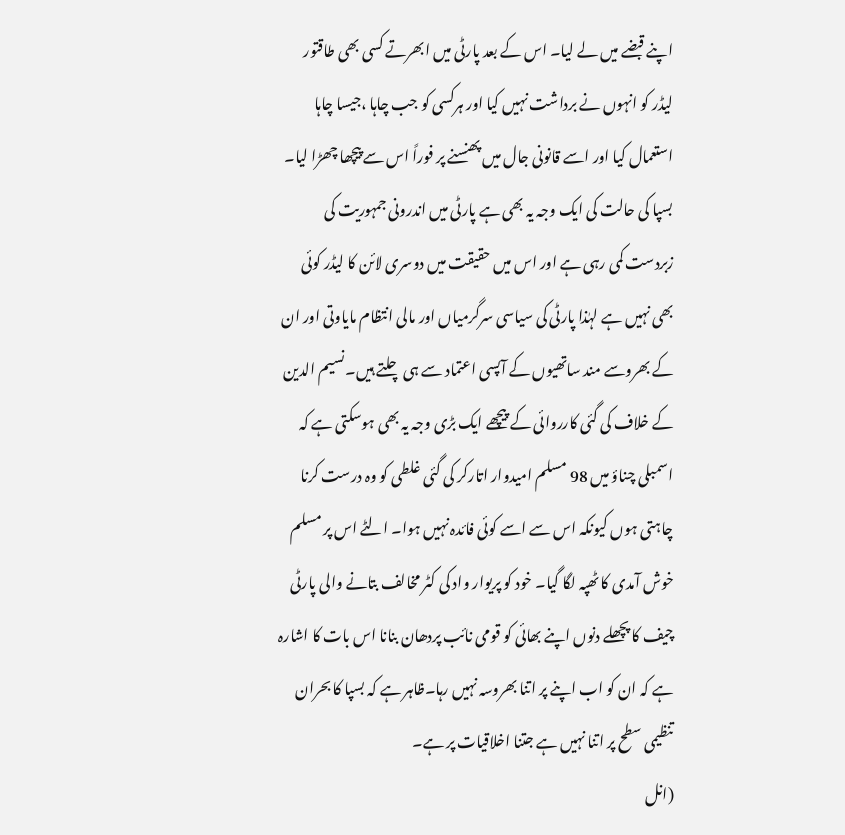اپنے قبضے میں لے لیا۔ اس کے بعد پارٹی میں ابھرتے کسی بھی طاقتور لیڈر کو انہوں نے برداشت نہیں کیا اور ہرکسی کو جب چاہا ،جیسا چاہا استعمال کیا اور اسے قانونی جال میں پھنسنے پر فوراً اس سے پیچھا چھڑا لیا۔ بسپا کی حالت کی ایک وجہ یہ بھی ہے پارٹی میں اندرونی جمہوریت کی زبردست کمی رہی ہے اور اس میں حقیقت میں دوسری لائن کا لیڈر کوئی بھی نہیں ہے لہٰذا پارٹی کی سیاسی سرگرمیاں اور مالی انتظام مایاوتی اور ان کے بھروسے مند ساتھیوں کے آپسی اعتماد سے ہی چلتے ہیں۔نسیم الدین کے خلاف کی گئی کارروائی کے پیچھے ایک بڑی وجہ یہ بھی ہوسکتی ہے کہ اسمبلی چناؤ میں 98 مسلم امیدوار اتارکر کی گئی غلطی کو وہ درست کرنا چاہتی ہوں کیونکہ اس سے اسے کوئی فائدہ نہیں ہوا۔ الٹے اس پر مسلم خوش آمدی کا ٹھپہ لگا گیا۔ خود کو پریوار واد کی کٹر مخالف بتانے والی پارٹی چیف کا پچھلے دنوں اپنے بھائی کو قومی نائب پردھان بنانا اس بات کا اشارہ ہے کہ ان کو اب اپنے پر اتنا بھروسہ نہیں رہا۔ظاہر ہے کہ بسپا کا بحران تنظیمی سطح پر اتنا نہیں ہے جتنا اخلاقیات پر ہے۔
(انل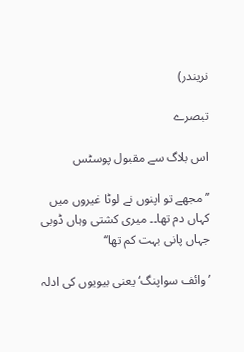نریندر)

تبصرے

اس بلاگ سے مقبول پوسٹس

’’مجھے تو اپنوں نے لوٹا غیروں میں کہاں دم تھا۔۔ میری کشتی وہاں ڈوبی جہاں پانی بہت کم تھا‘‘

’وائف سواپنگ‘ یعنی بیویوں کی ادلہ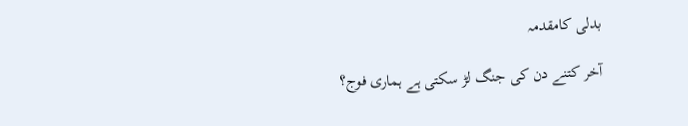بدلی کامقدمہ

آخر کتنے دن کی جنگ لڑ سکتی ہے ہماری فوج؟